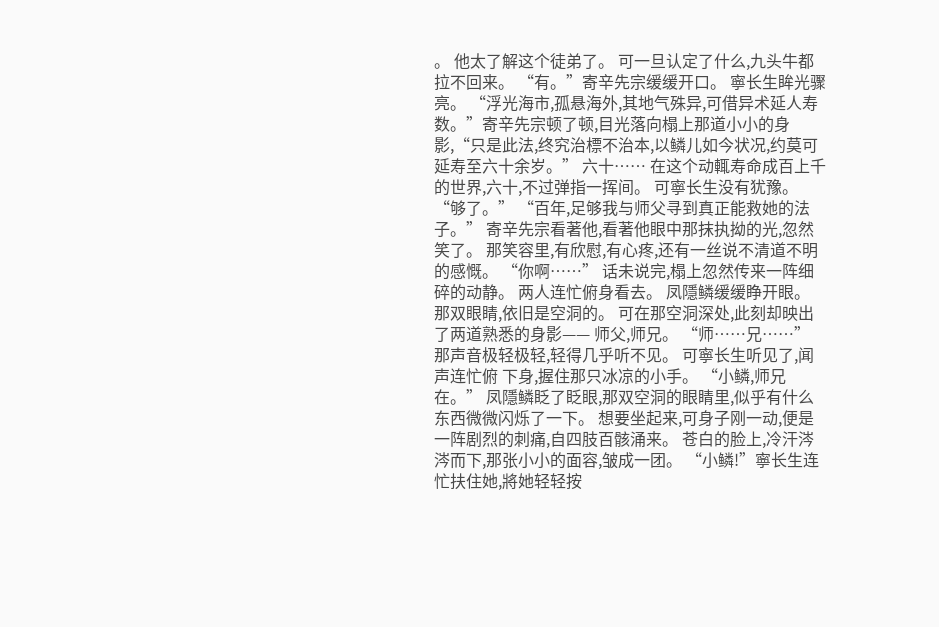。 他太了解这个徒弟了。 可一旦认定了什么,九头牛都拉不回来。 “有。”寄辛先宗缓缓开口。 寧长生眸光骤亮。 “浮光海市,孤悬海外,其地气殊异,可借异术延人寿数。”寄辛先宗顿了顿,目光落向榻上那道小小的身影,“只是此法,终究治標不治本,以鳞儿如今状况,约莫可延寿至六十余岁。” 六十…… 在这个动輒寿命成百上千的世界,六十,不过弹指一挥间。 可寧长生没有犹豫。 “够了。” “百年,足够我与师父寻到真正能救她的法子。” 寄辛先宗看著他,看著他眼中那抹执拗的光,忽然笑了。 那笑容里,有欣慰,有心疼,还有一丝说不清道不明的感慨。 “你啊……” 话未说完,榻上忽然传来一阵细碎的动静。 两人连忙俯身看去。 凤隱鳞缓缓睁开眼。 那双眼睛,依旧是空洞的。 可在那空洞深处,此刻却映出了两道熟悉的身影—— 师父,师兄。 “师……兄……” 那声音极轻极轻,轻得几乎听不见。 可寧长生听见了,闻声连忙俯 下身,握住那只冰凉的小手。 “小鳞,师兄在。” 凤隱鳞眨了眨眼,那双空洞的眼睛里,似乎有什么东西微微闪烁了一下。 想要坐起来,可身子刚一动,便是一阵剧烈的刺痛,自四肢百骸涌来。 苍白的脸上,冷汗涔涔而下,那张小小的面容,皱成一团。 “小鳞!”寧长生连忙扶住她,將她轻轻按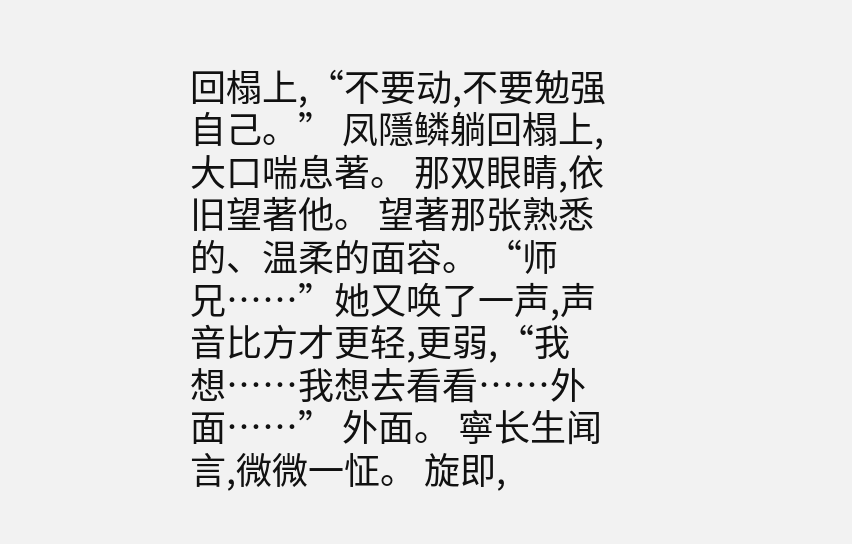回榻上,“不要动,不要勉强自己。” 凤隱鳞躺回榻上,大口喘息著。 那双眼睛,依旧望著他。 望著那张熟悉的、温柔的面容。 “师兄……”她又唤了一声,声音比方才更轻,更弱,“我想……我想去看看……外面……” 外面。 寧长生闻言,微微一怔。 旋即,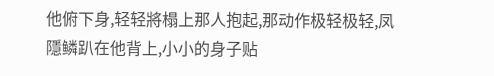他俯下身,轻轻將榻上那人抱起,那动作极轻极轻,凤隱鳞趴在他背上,小小的身子贴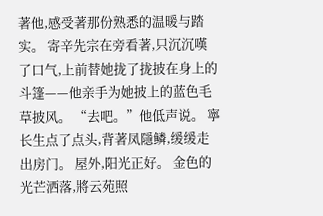著他,感受著那份熟悉的温暖与踏实。 寄辛先宗在旁看著,只沉沉嘆了口气,上前替她拢了拢披在身上的斗篷——他亲手为她披上的蓝色毛草披风。 “去吧。”他低声说。 寧长生点了点头,背著凤隱鳞,缓缓走出房门。 屋外,阳光正好。 金色的光芒洒落,將云苑照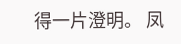得一片澄明。 凤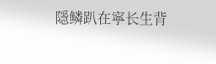隱鳞趴在寧长生背